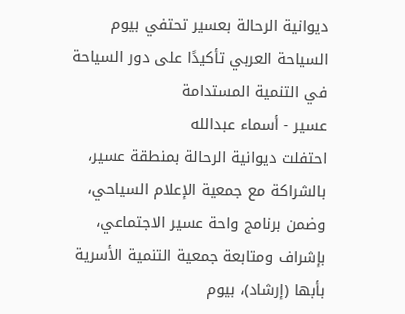ديوانية الرحالة بعسير تحتفي بيوم السياحة العربي تأكيدًا على دور السياحة في التنمية المستدامة
عسير - أسماء عبدالله
احتفلت ديوانية الرحالة بمنطقة عسير، بالشراكة مع جمعية الإعلام السياحي، وضمن برنامج واحة عسير الاجتماعي، بإشراف ومتابعة جمعية التنمية الأسرية بأبها (إرشاد)، بيوم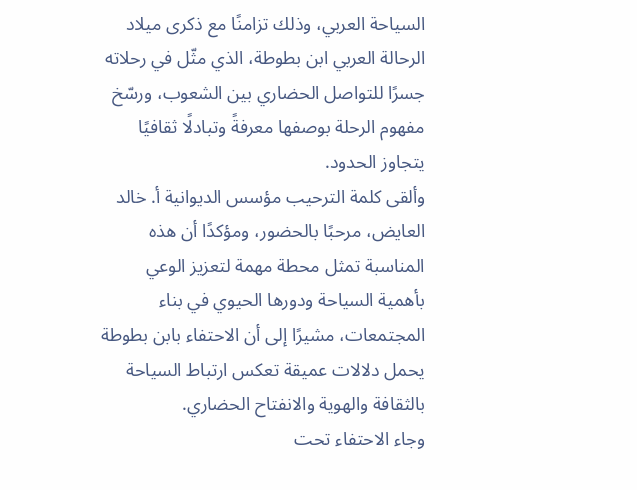السياحة العربي، وذلك تزامنًا مع ذكرى ميلاد الرحالة العربي ابن بطوطة، الذي مثّل في رحلاته جسرًا للتواصل الحضاري بين الشعوب، ورسّخ مفهوم الرحلة بوصفها معرفةً وتبادلًا ثقافيًا يتجاوز الحدود.
وألقى كلمة الترحيب مؤسس الديوانية أ. خالد العايض، مرحبًا بالحضور، ومؤكدًا أن هذه المناسبة تمثل محطة مهمة لتعزيز الوعي بأهمية السياحة ودورها الحيوي في بناء المجتمعات، مشيرًا إلى أن الاحتفاء بابن بطوطة يحمل دلالات عميقة تعكس ارتباط السياحة بالثقافة والهوية والانفتاح الحضاري.
وجاء الاحتفاء تحت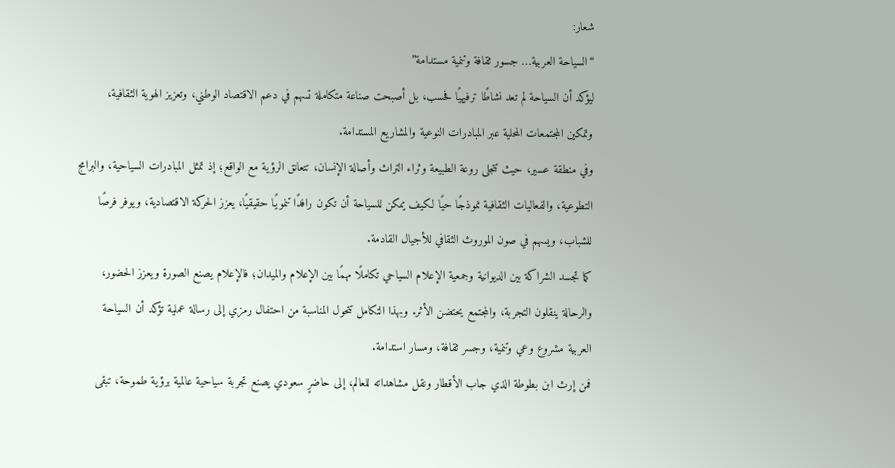شعار:
“السياحة العربية… جسور ثقافة وتنمية مستدامة”
ليؤكد أن السياحة لم تعد نشاطًا ترفيهيًا فحسب، بل أصبحت صناعة متكاملة تسهم في دعم الاقتصاد الوطني، وتعزيز الهوية الثقافية، وتمكين المجتمعات المحلية عبر المبادرات النوعية والمشاريع المستدامة.
وفي منطقة عسير، حيث تتجلى روعة الطبيعة وثراء التراث وأصالة الإنسان، تتعانق الرؤية مع الواقع؛ إذ تمثل المبادرات السياحية، والبرامج التطوعية، والفعاليات الثقافية نموذجًا حيًا لكيف يمكن للسياحة أن تكون رافدًا تنمويًا حقيقيًا، يعزز الحركة الاقتصادية، ويوفر فرصًا للشباب، ويسهم في صون الموروث الثقافي للأجيال القادمة.
كما تجسد الشراكة بين الديوانية وجمعية الإعلام السياحي تكاملًا مهمًا بين الإعلام والميدان؛ فالإعلام يصنع الصورة ويعزز الحضور، والرحالة ينقلون التجربة، والمجتمع يحتضن الأثر. وبهذا التكامل تتحول المناسبة من احتفال رمزي إلى رسالة عملية تؤكد أن السياحة العربية مشروع وعي وتنمية، وجسر ثقافة، ومسار استدامة.
فمن إرث ابن بطوطة الذي جاب الأقطار ونقل مشاهداته للعالم، إلى حاضرٍ سعودي يصنع تجربة سياحية عالمية برؤية طموحة، تبقى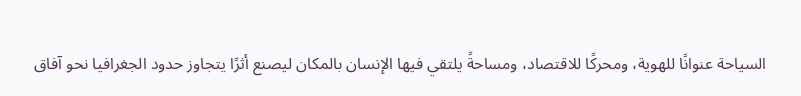السياحة عنوانًا للهوية، ومحركًا للاقتصاد، ومساحةً يلتقي فيها الإنسان بالمكان ليصنع أثرًا يتجاوز حدود الجغرافيا نحو آفاق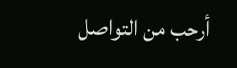أرحب من التواصل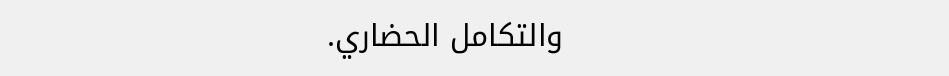والتكامل الحضاري.